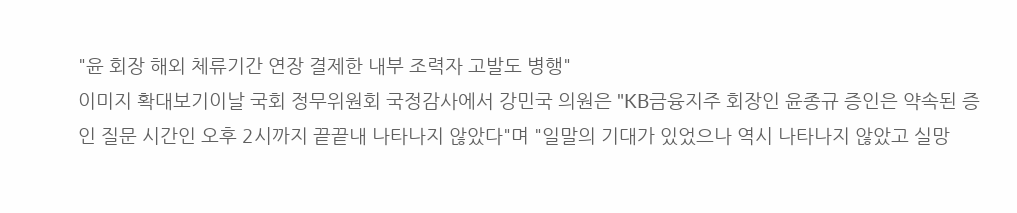"윤 회장 해외 체류기간 연장 결제한 내부 조력자 고발도 병행"
이미지 확대보기이날 국회 정무위원회 국정감사에서 강민국 의원은 "KB금융지주 회장인 윤종규 증인은 약속된 증인 질문 시간인 오후 2시까지 끝끝내 나타나지 않았다"며 "일말의 기대가 있었으나 역시 나타나지 않았고 실망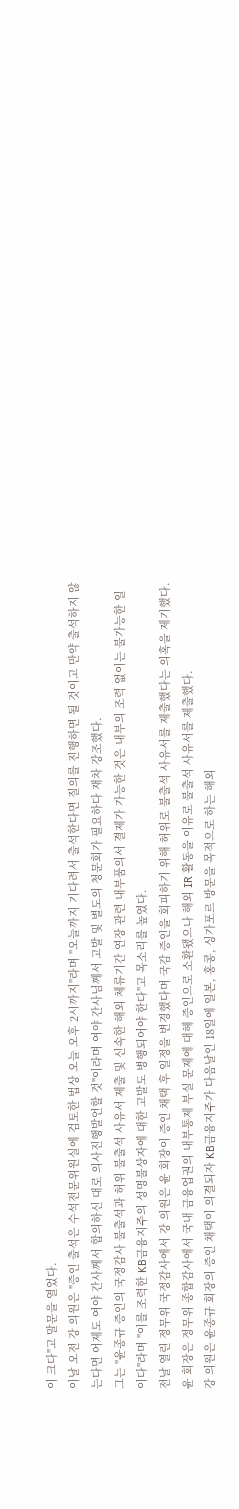이 크다"고 말문을 열었다.
이날 오전 강 의원은 "증인 출석은 수석전문위원실에 검토한 법상 오늘 오후 2시까지"라며 "오늘까지 기다려서 출석한다면 질의를 진행하면 될 것이고 만약 출석하지 않는다면 어제도 여야 간사께서 합의하신 대로 의사진행발언할 것"이라며 여야 간사님께서 고발 및 별도의 청문회가 필요하다 재차 강조했다.
그는 "윤종규 증인의 국정감사 불출석과 허위 불출석 사유서 제출 및 신속한 해외 체류기간 연장 관련 내부품의서 결제가 가능한 것은 내부의 조력 없이는 불가능한 일이다"라며 "이를 조력한 KB금융지주의 성명불상자에 대한 고발도 병행되어야 한다"고 목소리를 높였다.
전날 열린 정무위 국정감사에서 강 의원은 윤 회장이 증인 채택 후 일정을 변경했다며 국감 증인을 회피하기 위해 허위로 불출석 사유서를 제출했다는 의혹을 제기했다.
윤 회장은 정무위 종합감사에서 국내 금융업권의 내부통제 부실 문제에 대헤 증인으로 소환됐으나 해외 IR 활동을 이유로 불출석 사유서를 제출했다.
강 의원은 윤종규 회장의 증인 채택이 의결되자 KB금융지주가 다음날인 18일에 일본, 홍콩, 싱가포르 방문을 목적으로 하는 해외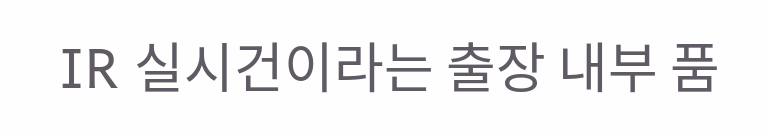IR 실시건이라는 출장 내부 품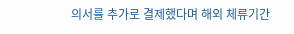의서를 추가로 결제했다며 해외 체류기간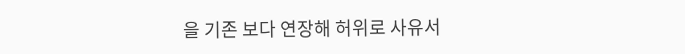을 기존 보다 연장해 허위로 사유서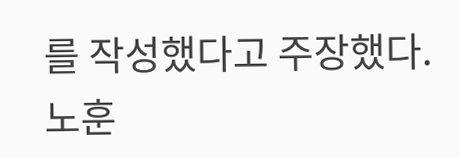를 작성했다고 주장했다.
노훈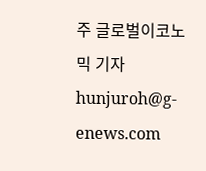주 글로벌이코노믹 기자 hunjuroh@g-enews.com